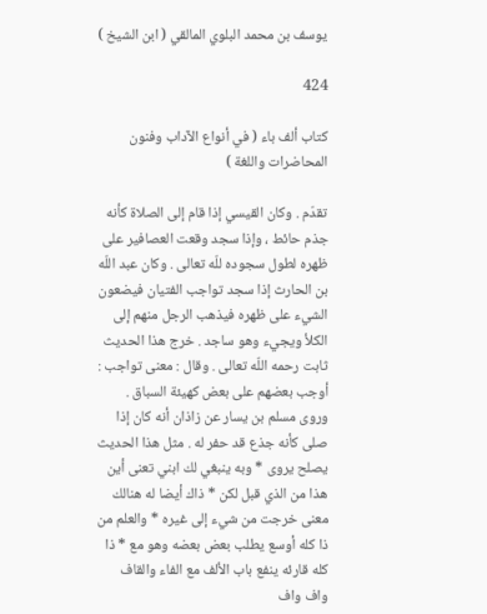يوسف بن محمد البلوي المالقي ( ابن الشيخ )

424

كتاب ألف باء ( في أنواع الآداب وفنون المحاضرات واللغة )

تقدّم . وكان القيسي إذا قام إلى الصلاة كأنه جذم حائط ، وإذا سجد وقعت العصافير على ظهره لطول سجوده للّه تعالى . وكان عبد اللّه بن الحارث إذا سجد تواجب الفتيان فيضعون الشيء على ظهره فيذهب الرجل منهم إلى الكلأ ويجيء وهو ساجد . خرج هذا الحديث ثابت رحمه اللّه تعالى . وقال : معنى تواجب : أوجب بعضهم على بعض كهيئة السباق . وروى مسلم بن يسار عن زاذان أنه كان إذا صلى كأنه جذع قد حفر له . مثل هذا الحديث يصلح يروى * وبه ينبغي لك ابني تعنى أين هذا من الذي قبل لكن * ذاك أيضا له هنالك معنى خرجت من شيء إلى غيره * والعلم من ذا كله أوسع يطلب بعض بعضه وهو مع * ذا كله قارئه ينفع باب الألف مع الفاء والقاف واف واف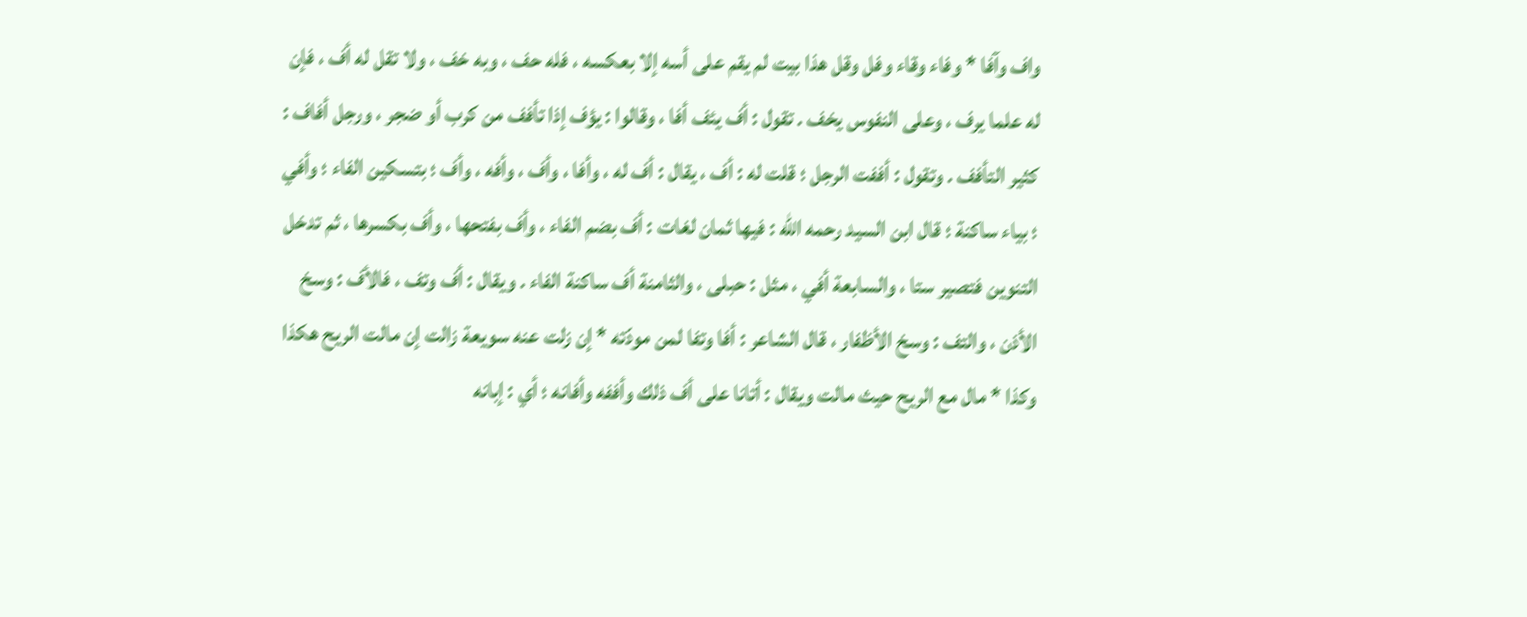واف وآفا * وفاء وقاء وفل وقل هذا بيت لم يقم على أسه إلا بعكسه ، فله حف ، وبه خف ، ولا تقل له أف ، فإن له علما يرف ، وعلى النفوس يخف . تقول : أف يئف أفا ، وقالوا : يؤف إذا تأفف من كرب أو ضجر ، ورجل أفاف : كثير التأفف . وتقول : أففت الرجل ؛ قلت له : أف ، يقال : أف له ، وأفا ، وأف ، وأفه ، وأف ؛ بتسكين الفاء ؛ وأفي ؛ بياء ساكنة ؛ قال ابن السيد رحمه اللّه : فيها ثمان لغات : أف بضم الفاء ، وأف بفتحها ، وأف بكسرها ، ثم تدخل التنوين فتصير ستا ، والسابعة أفي ، مثل : حبلى ، والثامنة أف ساكنة الفاء . ويقال : أف وتف ، فالأف : وسخ الأذن ، والتف : وسخ الأظفار ، قال الشاعر : أفا وتفا لمن مودّته * إن زلت عنه سويعة زالت إن مالت الريح هكذا وكذا * مال مع الريح حيث مالت ويقال : أتانا على أف ذلك وأففه وأفانه ؛ أي : إبانه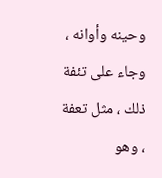وحينه وأوانه ، وجاء على تئفة ذلك ، مثل تعفة ، وهو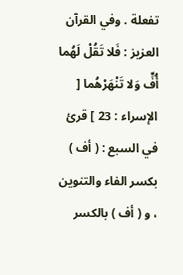تفعلة . وفي القرآن العزيز : فَلا تَقُلْ لَهُما أُفٍّ وَلا تَنْهَرْهُما [ الإسراء : 23 ] قرئ في السبع : ( أف ) بكسر الفاء والتنوين ، و ( أف ) بالكسر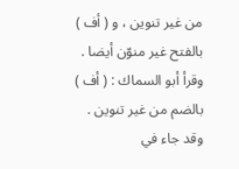من غير تنوين ، و ( أف ) بالفتح غير منوّن أيضا . وقرأ أبو السماك : ( أف ) بالضم من غير تنوين . وقد جاء في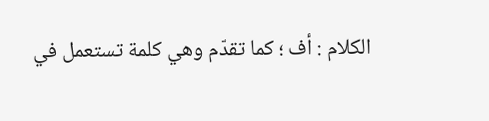الكلام : أف ؛ كما تقدّم وهي كلمة تستعمل في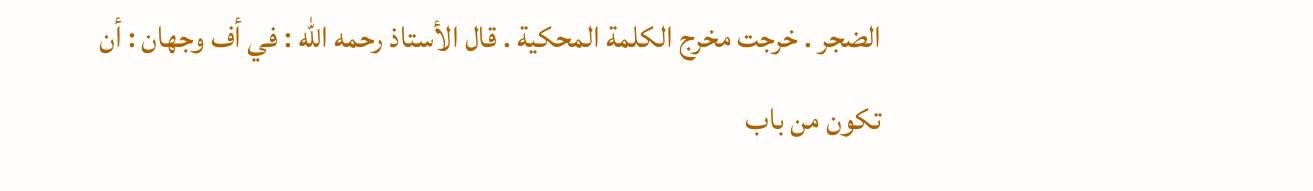الضجر . خرجت مخرج الكلمة المحكية . قال الأستاذ رحمه اللّه : في أف وجهان : أن تكون من باب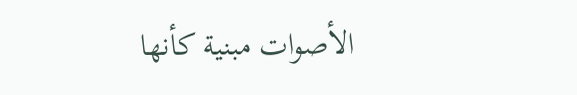الأصوات مبنية كأنها